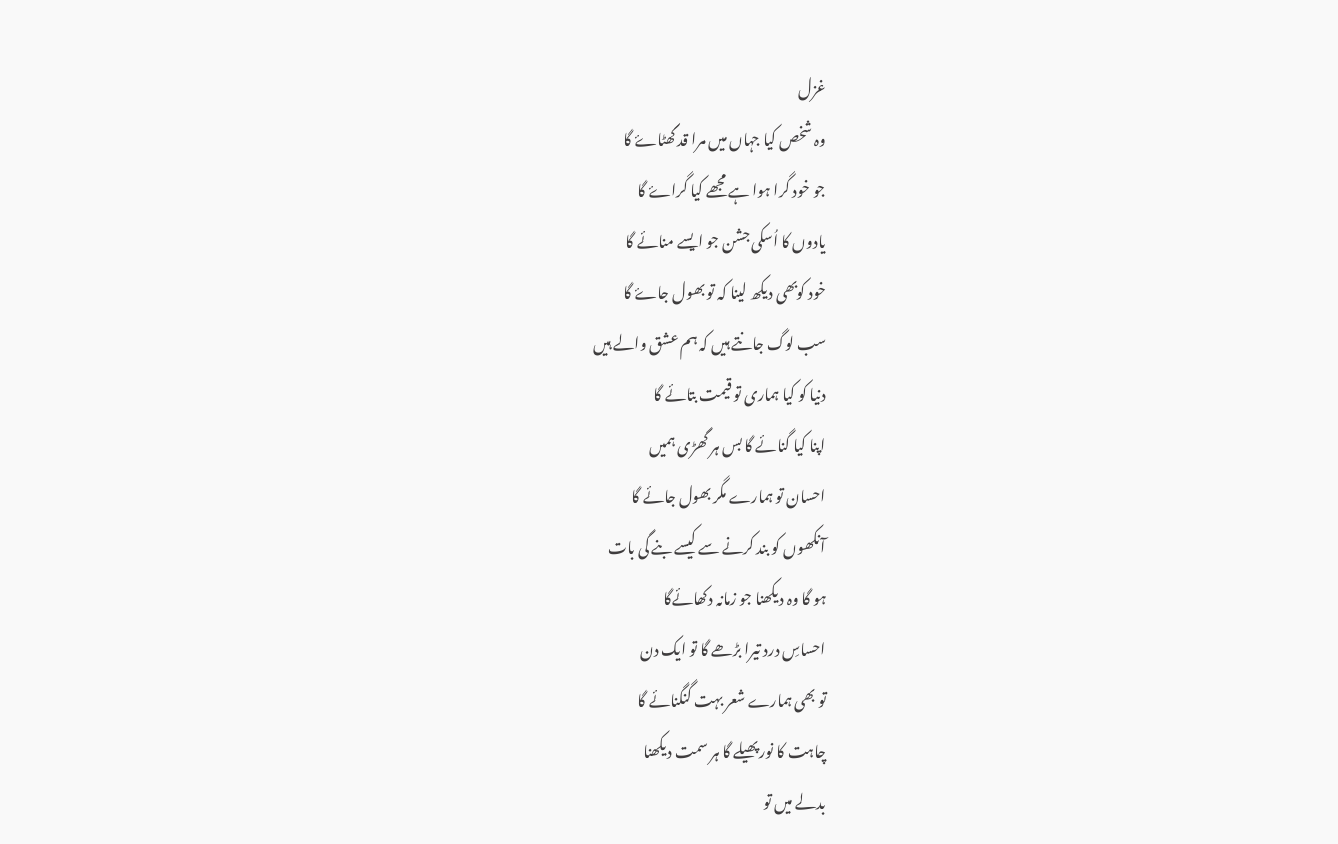غزل
وہ شخص کیا جہاں میں مرا قد گھٹاۓ گا
جو خود گرا ہوا ہے مجھے کیا گراۓ گا
یادوں کا اُسکی جشن جو ایسے منائے گا
خود کوبھی دیکھ لینا کہ تو بھول جاۓ گا
سب لوگ جانتے ہیں کہ ہم عشق والے ہیں
دنیا کو کیا ہماری تو قیمت بتائے گا
اپنا کیا گنائے گا بس ہر گھڑی ہمیں
احسان تو ہمارے مگر بھول جائے گا
آنکھوں کو بند کرنے سے کیسے بنے گی بات
ہو گا وہ دیکھنا جو زمانہ دکھائےگا
احساسِ درد تیرا بڑھے گا تو ایک دن
تو بھی ہمارے شعر بہت گنگنائے گا
چاہت کا نور پھیلے گا ہر سمت دیکھنا
بدلے میں تو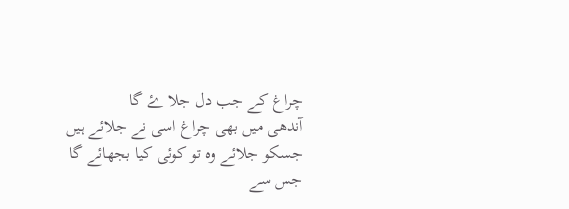چراغ کے جب دل جلا ۓ گا
آندھی میں بھی چراغ اسی نے جلائے ہیں
جسکو جلائے وہ تو کوئی کیا بجھائے گا
جس سے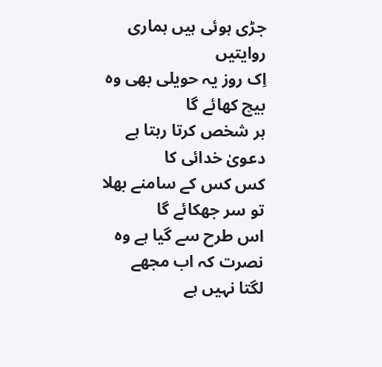جڑی ہوئی ہیں ہماری روایتیں
اِک روز یہ حویلی بھی وہ بیچ کھائے گا
ہر شخص کرتا رہتا ہے دعویٰ خدائی کا
کس کس کے سامنے بھلا تو سر جھکائے گا
اس طرح سے گیا ہے وہ نصرت کہ اب مجھے
لگتا نہیں ہے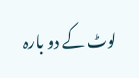لوٹ کے دو بارہ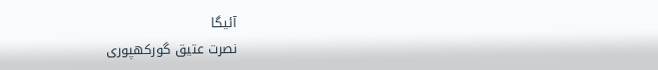آئیگا
نصرت عتیق گورکھپوری